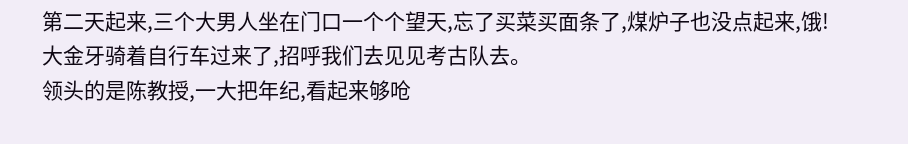第二天起来,三个大男人坐在门口一个个望天,忘了买菜买面条了,煤炉子也没点起来,饿!
大金牙骑着自行车过来了,招呼我们去见见考古队去。
领头的是陈教授,一大把年纪,看起来够呛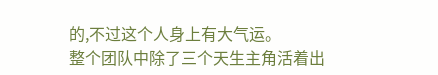的,不过这个人身上有大气运。
整个团队中除了三个天生主角活着出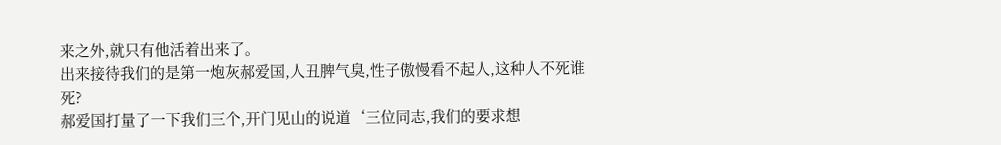来之外,就只有他活着出来了。
出来接待我们的是第一炮灰郝爱国,人丑脾气臭,性子傲慢看不起人,这种人不死谁死?
郝爱国打量了一下我们三个,开门见山的说道‘三位同志,我们的要求想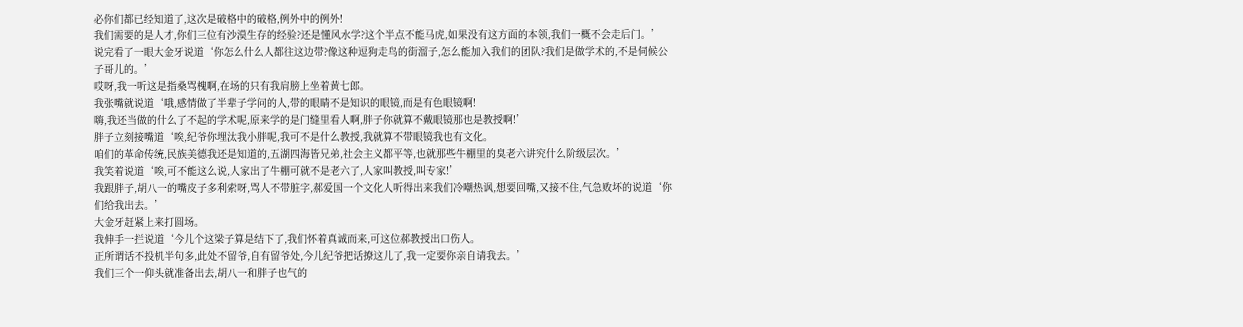必你们都已经知道了,这次是破格中的破格,例外中的例外!
我们需要的是人才,你们三位有沙漠生存的经验?还是懂风水学?这个半点不能马虎,如果没有这方面的本领,我们一概不会走后门。’
说完看了一眼大金牙说道‘你怎么什么人都往这边带?像这种逗狗走鸟的街溜子,怎么能加入我们的团队?我们是做学术的,不是伺候公子哥儿的。’
哎呀,我一听这是指桑骂槐啊,在场的只有我肩膀上坐着黄七郎。
我张嘴就说道‘哦,感情做了半辈子学问的人,带的眼睛不是知识的眼镜,而是有色眼镜啊!
嗨,我还当做的什么了不起的学术呢,原来学的是门缝里看人啊,胖子你就算不戴眼镜那也是教授啊!’
胖子立刻接嘴道‘唉,纪爷你埋汰我小胖呢,我可不是什么教授,我就算不带眼镜我也有文化。
咱们的革命传统,民族美德我还是知道的,五湖四海皆兄弟,社会主义都平等,也就那些牛棚里的臭老六讲究什么阶级层次。’
我笑着说道‘唉,可不能这么说,人家出了牛棚可就不是老六了,人家叫教授,叫专家!’
我跟胖子,胡八一的嘴皮子多利索呀,骂人不带脏字,郝爱国一个文化人听得出来我们冷嘲热讽,想要回嘴,又接不住,气急败坏的说道‘你们给我出去。’
大金牙赶紧上来打圆场。
我伸手一拦说道‘今儿个这梁子算是结下了,我们怀着真诚而来,可这位郝教授出口伤人。
正所谓话不投机半句多,此处不留爷,自有留爷处,今儿纪爷把话撩这儿了,我一定要你亲自请我去。’
我们三个一仰头就准备出去,胡八一和胖子也气的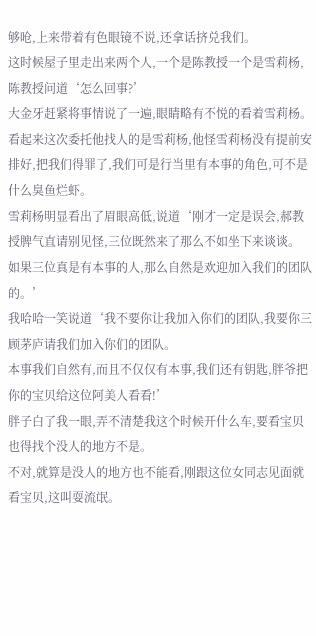够呛,上来带着有色眼镜不说,还拿话挤兑我们。
这时候屋子里走出来两个人,一个是陈教授一个是雪莉杨,陈教授问道‘怎么回事?’
大金牙赶紧将事情说了一遍,眼睛略有不悦的看着雪莉杨。
看起来这次委托他找人的是雪莉杨,他怪雪莉杨没有提前安排好,把我们得罪了,我们可是行当里有本事的角色,可不是什么臭鱼烂虾。
雪莉杨明显看出了眉眼高低,说道‘刚才一定是误会,郝教授脾气直请别见怪,三位既然来了那么不如坐下来谈谈。
如果三位真是有本事的人,那么自然是欢迎加入我们的团队的。’
我哈哈一笑说道‘我不要你让我加入你们的团队,我要你三顾茅庐请我们加入你们的团队。
本事我们自然有,而且不仅仅有本事,我们还有钥匙,胖爷把你的宝贝给这位阿美人看看!’
胖子白了我一眼,弄不清楚我这个时候开什么车,要看宝贝也得找个没人的地方不是。
不对,就算是没人的地方也不能看,刚跟这位女同志见面就看宝贝,这叫耍流氓。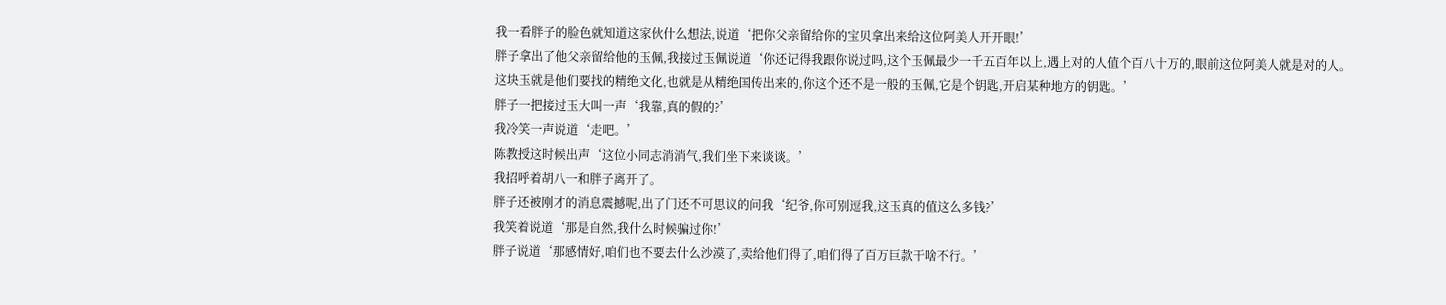我一看胖子的脸色就知道这家伙什么想法,说道‘把你父亲留给你的宝贝拿出来给这位阿美人开开眼!’
胖子拿出了他父亲留给他的玉佩,我接过玉佩说道‘你还记得我跟你说过吗,这个玉佩最少一千五百年以上,遇上对的人值个百八十万的,眼前这位阿美人就是对的人。
这块玉就是他们要找的精绝文化,也就是从精绝国传出来的,你这个还不是一般的玉佩,它是个钥匙,开启某种地方的钥匙。’
胖子一把接过玉大叫一声‘我靠,真的假的?’
我冷笑一声说道‘走吧。’
陈教授这时候出声‘这位小同志消消气,我们坐下来谈谈。’
我招呼着胡八一和胖子离开了。
胖子还被刚才的消息震撼呢,出了门还不可思议的问我‘纪爷,你可别逗我,这玉真的值这么多钱?’
我笑着说道‘那是自然,我什么时候骗过你!’
胖子说道‘那感情好,咱们也不要去什么沙漠了,卖给他们得了,咱们得了百万巨款干啥不行。’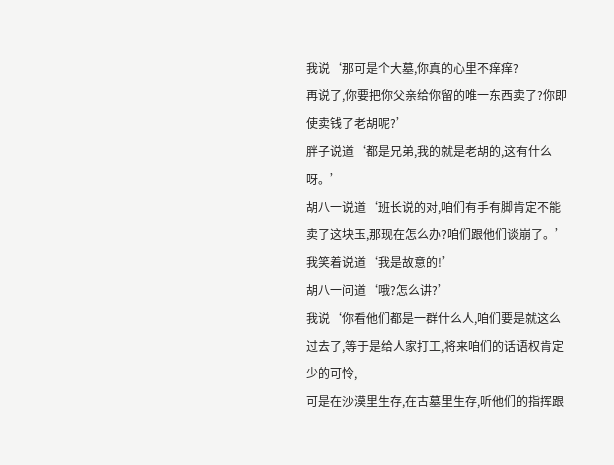我说‘那可是个大墓,你真的心里不痒痒?
再说了,你要把你父亲给你留的唯一东西卖了?你即使卖钱了老胡呢?’
胖子说道‘都是兄弟,我的就是老胡的,这有什么呀。’
胡八一说道‘班长说的对,咱们有手有脚肯定不能卖了这块玉,那现在怎么办?咱们跟他们谈崩了。’
我笑着说道‘我是故意的!’
胡八一问道‘哦?怎么讲?’
我说‘你看他们都是一群什么人,咱们要是就这么过去了,等于是给人家打工,将来咱们的话语权肯定少的可怜,
可是在沙漠里生存,在古墓里生存,听他们的指挥跟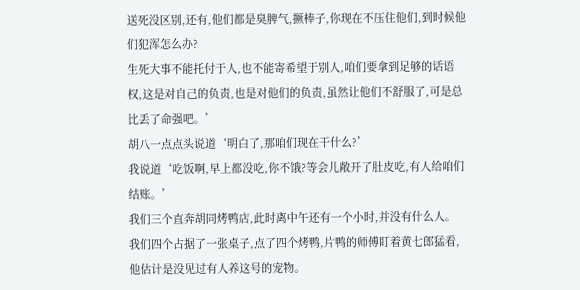送死没区别,还有,他们都是臭脾气,撅棒子,你现在不压住他们,到时候他们犯浑怎么办?
生死大事不能托付于人,也不能寄希望于别人,咱们要拿到足够的话语权,这是对自己的负责,也是对他们的负责,虽然让他们不舒服了,可是总比丢了命强吧。’
胡八一点点头说道‘明白了,那咱们现在干什么?’
我说道‘吃饭啊,早上都没吃,你不饿?等会儿敞开了肚皮吃,有人给咱们结账。’
我们三个直奔胡同烤鸭店,此时离中午还有一个小时,并没有什么人。
我们四个占据了一张桌子,点了四个烤鸭,片鸭的师傅盯着黄七郎猛看,他估计是没见过有人养这号的宠物。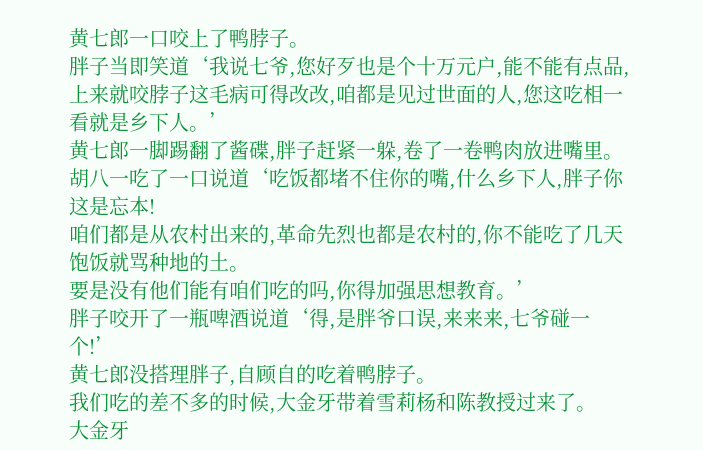黄七郎一口咬上了鸭脖子。
胖子当即笑道‘我说七爷,您好歹也是个十万元户,能不能有点品,上来就咬脖子这毛病可得改改,咱都是见过世面的人,您这吃相一看就是乡下人。’
黄七郎一脚踢翻了酱碟,胖子赶紧一躲,卷了一卷鸭肉放进嘴里。
胡八一吃了一口说道‘吃饭都堵不住你的嘴,什么乡下人,胖子你这是忘本!
咱们都是从农村出来的,革命先烈也都是农村的,你不能吃了几天饱饭就骂种地的土。
要是没有他们能有咱们吃的吗,你得加强思想教育。’
胖子咬开了一瓶啤酒说道‘得,是胖爷口误,来来来,七爷碰一个!’
黄七郎没搭理胖子,自顾自的吃着鸭脖子。
我们吃的差不多的时候,大金牙带着雪莉杨和陈教授过来了。
大金牙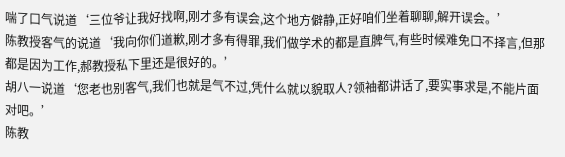喘了口气说道‘三位爷让我好找啊,刚才多有误会,这个地方僻静,正好咱们坐着聊聊,解开误会。’
陈教授客气的说道‘我向你们道歉,刚才多有得罪,我们做学术的都是直脾气,有些时候难免口不择言,但那都是因为工作,郝教授私下里还是很好的。’
胡八一说道‘您老也别客气,我们也就是气不过,凭什么就以貌取人?领袖都讲话了,要实事求是,不能片面对吧。’
陈教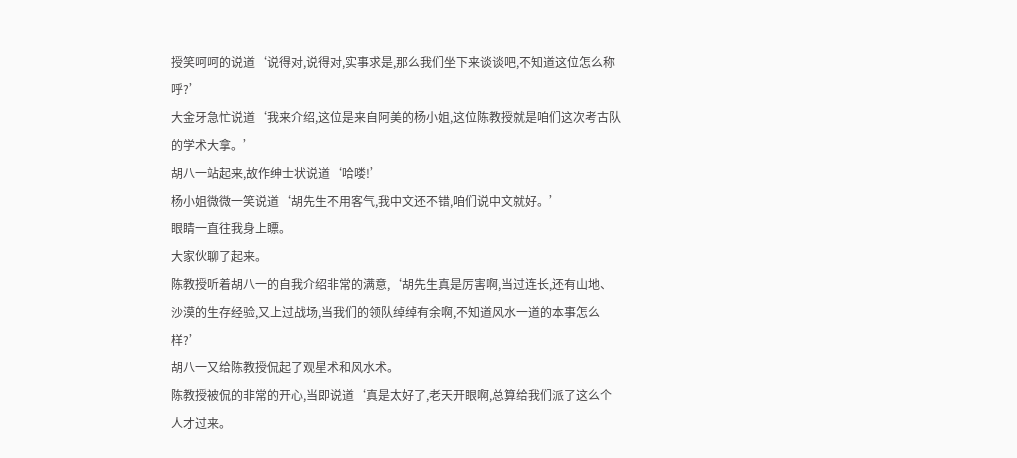授笑呵呵的说道‘说得对,说得对,实事求是,那么我们坐下来谈谈吧,不知道这位怎么称呼?’
大金牙急忙说道‘我来介绍,这位是来自阿美的杨小姐,这位陈教授就是咱们这次考古队的学术大拿。’
胡八一站起来,故作绅士状说道‘哈喽!’
杨小姐微微一笑说道‘胡先生不用客气,我中文还不错,咱们说中文就好。’
眼睛一直往我身上瞟。
大家伙聊了起来。
陈教授听着胡八一的自我介绍非常的满意,‘胡先生真是厉害啊,当过连长,还有山地、沙漠的生存经验,又上过战场,当我们的领队绰绰有余啊,不知道风水一道的本事怎么样?’
胡八一又给陈教授侃起了观星术和风水术。
陈教授被侃的非常的开心,当即说道‘真是太好了,老天开眼啊,总算给我们派了这么个人才过来。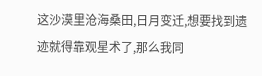这沙漠里沧海桑田,日月变迁,想要找到遗迹就得靠观星术了,那么我同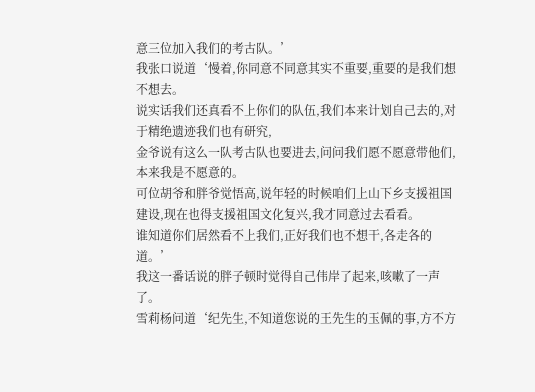意三位加入我们的考古队。’
我张口说道‘慢着,你同意不同意其实不重要,重要的是我们想不想去。
说实话我们还真看不上你们的队伍,我们本来计划自己去的,对于精绝遗迹我们也有研究,
金爷说有这么一队考古队也要进去,问问我们愿不愿意带他们,本来我是不愿意的。
可位胡爷和胖爷觉悟高,说年轻的时候咱们上山下乡支援祖国建设,现在也得支援祖国文化复兴,我才同意过去看看。
谁知道你们居然看不上我们,正好我们也不想干,各走各的道。’
我这一番话说的胖子顿时觉得自己伟岸了起来,咳嗽了一声了。
雪莉杨问道‘纪先生,不知道您说的王先生的玉佩的事,方不方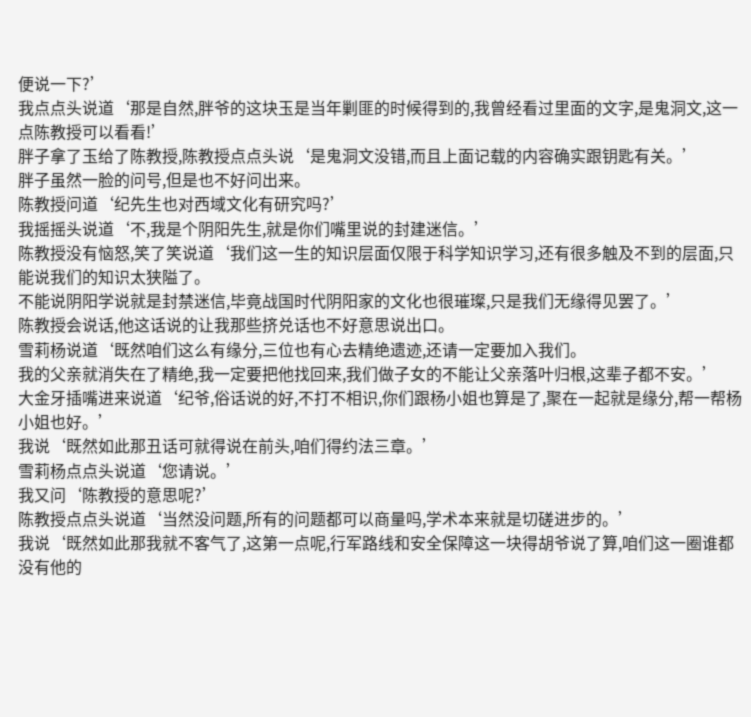便说一下?’
我点点头说道‘那是自然,胖爷的这块玉是当年剿匪的时候得到的,我曾经看过里面的文字,是鬼洞文,这一点陈教授可以看看!’
胖子拿了玉给了陈教授,陈教授点点头说‘是鬼洞文没错,而且上面记载的内容确实跟钥匙有关。’
胖子虽然一脸的问号,但是也不好问出来。
陈教授问道‘纪先生也对西域文化有研究吗?’
我摇摇头说道‘不,我是个阴阳先生,就是你们嘴里说的封建迷信。’
陈教授没有恼怒,笑了笑说道‘我们这一生的知识层面仅限于科学知识学习,还有很多触及不到的层面,只能说我们的知识太狭隘了。
不能说阴阳学说就是封禁迷信,毕竟战国时代阴阳家的文化也很璀璨,只是我们无缘得见罢了。’
陈教授会说话,他这话说的让我那些挤兑话也不好意思说出口。
雪莉杨说道‘既然咱们这么有缘分,三位也有心去精绝遗迹,还请一定要加入我们。
我的父亲就消失在了精绝,我一定要把他找回来,我们做子女的不能让父亲落叶归根,这辈子都不安。’
大金牙插嘴进来说道‘纪爷,俗话说的好,不打不相识,你们跟杨小姐也算是了,聚在一起就是缘分,帮一帮杨小姐也好。’
我说‘既然如此那丑话可就得说在前头,咱们得约法三章。’
雪莉杨点点头说道‘您请说。’
我又问‘陈教授的意思呢?’
陈教授点点头说道‘当然没问题,所有的问题都可以商量吗,学术本来就是切磋进步的。’
我说‘既然如此那我就不客气了,这第一点呢,行军路线和安全保障这一块得胡爷说了算,咱们这一圈谁都没有他的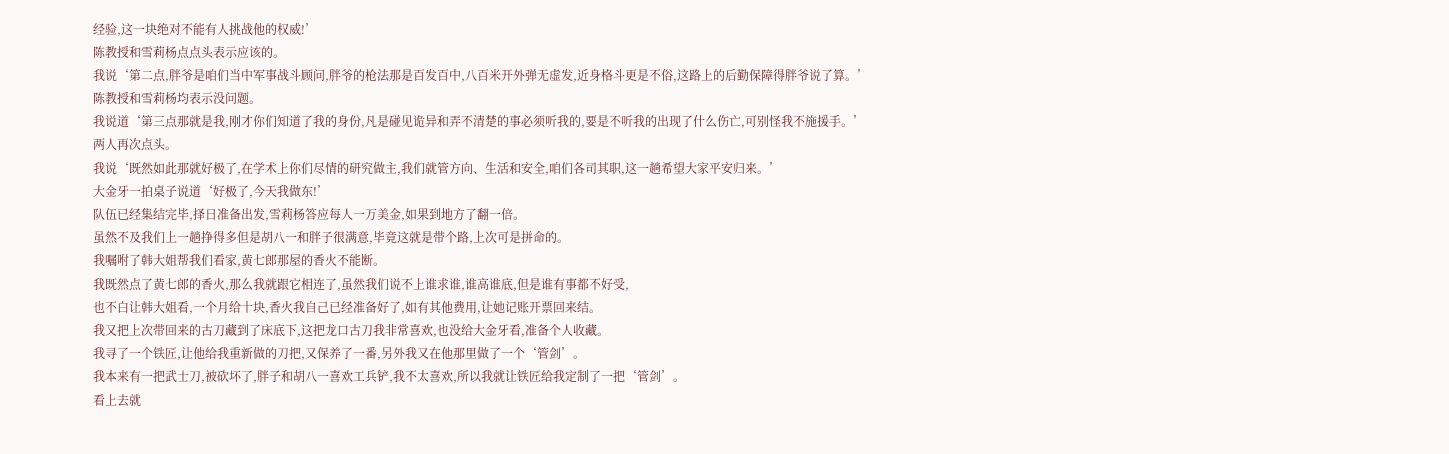经验,这一块绝对不能有人挑战他的权威!’
陈教授和雪莉杨点点头表示应该的。
我说‘第二点,胖爷是咱们当中军事战斗顾问,胖爷的枪法那是百发百中,八百米开外弹无虚发,近身格斗更是不俗,这路上的后勤保障得胖爷说了算。’
陈教授和雪莉杨均表示没问题。
我说道‘第三点那就是我,刚才你们知道了我的身份,凡是碰见诡异和弄不清楚的事必须听我的,要是不听我的出现了什么伤亡,可别怪我不施援手。’
两人再次点头。
我说‘既然如此那就好极了,在学术上你们尽情的研究做主,我们就管方向、生活和安全,咱们各司其职,这一趟希望大家平安归来。’
大金牙一拍桌子说道‘好极了,今天我做东!’
队伍已经集结完毕,择日准备出发,雪莉杨答应每人一万美金,如果到地方了翻一倍。
虽然不及我们上一趟挣得多但是胡八一和胖子很满意,毕竟这就是带个路,上次可是拼命的。
我嘱咐了韩大姐帮我们看家,黄七郎那屋的香火不能断。
我既然点了黄七郎的香火,那么我就跟它相连了,虽然我们说不上谁求谁,谁高谁底,但是谁有事都不好受,
也不白让韩大姐看,一个月给十块,香火我自己已经准备好了,如有其他费用,让她记账开票回来结。
我又把上次带回来的古刀藏到了床底下,这把龙口古刀我非常喜欢,也没给大金牙看,准备个人收藏。
我寻了一个铁匠,让他给我重新做的刀把,又保养了一番,另外我又在他那里做了一个‘管剑’。
我本来有一把武士刀,被砍坏了,胖子和胡八一喜欢工兵铲,我不太喜欢,所以我就让铁匠给我定制了一把‘管剑’。
看上去就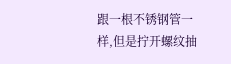跟一根不锈钢管一样,但是拧开螺纹抽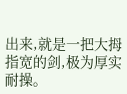出来,就是一把大拇指宽的剑,极为厚实耐操。